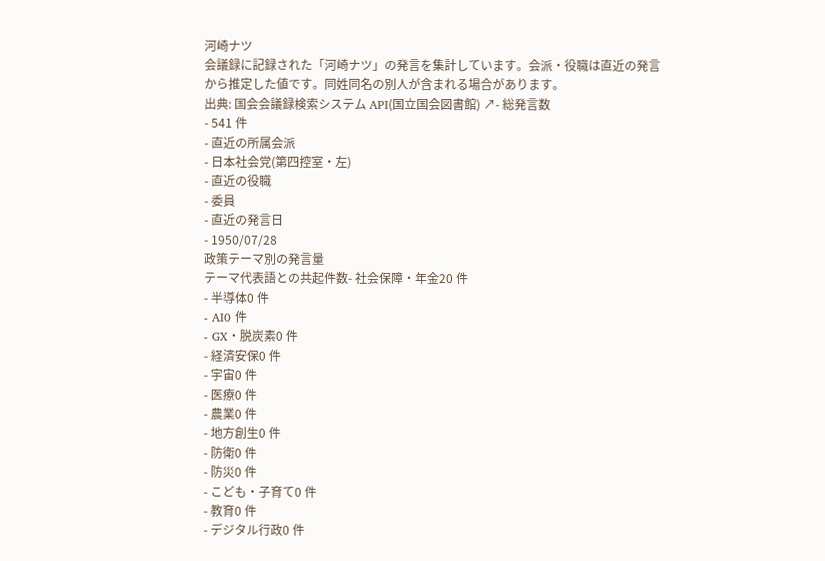河崎ナツ
会議録に記録された「河崎ナツ」の発言を集計しています。会派・役職は直近の発言から推定した値です。同姓同名の別人が含まれる場合があります。
出典: 国会会議録検索システム API(国立国会図書館) ↗- 総発言数
- 541 件
- 直近の所属会派
- 日本社会党(第四控室・左)
- 直近の役職
- 委員
- 直近の発言日
- 1950/07/28
政策テーマ別の発言量
テーマ代表語との共起件数- 社会保障・年金20 件
- 半導体0 件
- AI0 件
- GX・脱炭素0 件
- 経済安保0 件
- 宇宙0 件
- 医療0 件
- 農業0 件
- 地方創生0 件
- 防衛0 件
- 防災0 件
- こども・子育て0 件
- 教育0 件
- デジタル行政0 件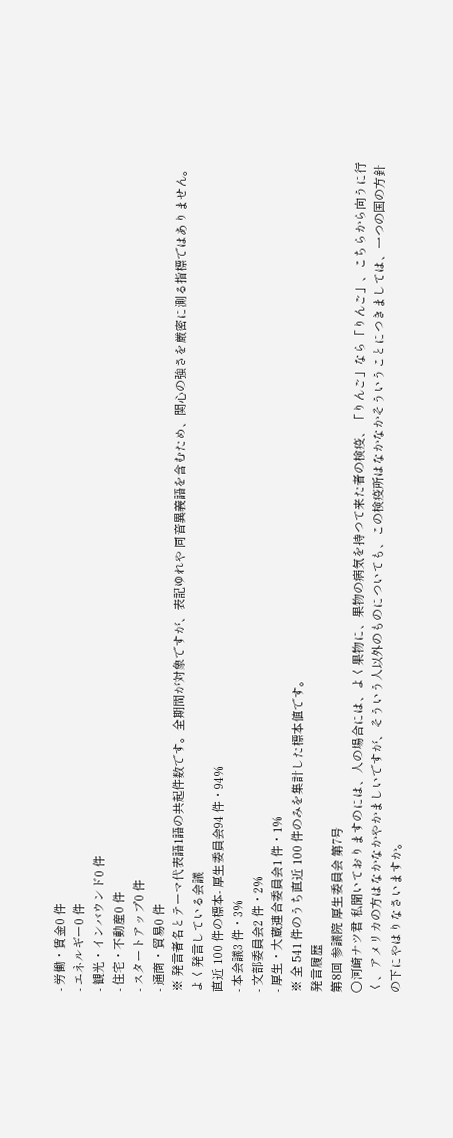- 労働・賃金0 件
- エネルギー0 件
- 観光・インバウンド0 件
- 住宅・不動産0 件
- スタートアップ0 件
- 通商・貿易0 件
※ 発言者名とテーマ代表語1語の共起件数です。全期間が対象ですが、表記ゆれや 同音異義語を含むため、関心の強さを厳密に測る指標ではありません。
よく発言している会議
直近 100 件の標本- 厚生委員会94 件・94%
- 本会議3 件・3%
- 文部委員会2 件・2%
- 厚生・大蔵連合委員会1 件・1%
※ 全 541 件のうち直近 100 件のみを集計した標本値です。
発言履歴
第8回 参議院 厚生委員会 第7号
○河崎ナツ君 私聞いておりますのには、人の場合には、よく果物に、果物の病気を持つて来た者の検疫、「りんご」なら「りんご」、こちらから向うに行く、アメリカの方はなかなかやかましいですが、そういう人以外のものについても、この検疫所はなかなかそういうことにつきましては、一つの国の方針の下にやはりなさいますか。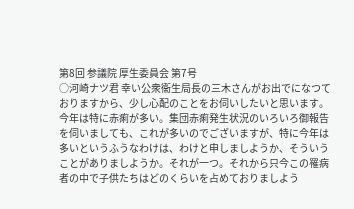第8回 参議院 厚生委員会 第7号
○河崎ナツ君 幸い公衆衞生局長の三木さんがお出でになつておりますから、少し心配のことをお伺いしたいと思います。今年は特に赤痢が多い。集団赤痢発生状況のいろいろ御報告を伺いましても、これが多いのでございますが、特に今年は多いというふうなわけは、わけと申しましようか、そういうことがありましようか。それが一つ。それから只今この罹病者の中で子供たちはどのくらいを占めておりましよう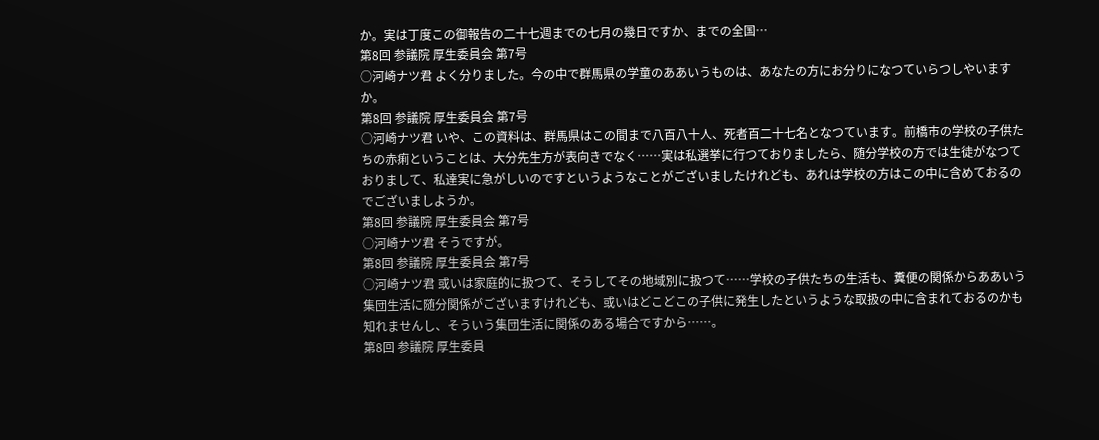か。実は丁度この御報告の二十七週までの七月の幾日ですか、までの全国…
第8回 参議院 厚生委員会 第7号
○河崎ナツ君 よく分りました。今の中で群馬県の学童のああいうものは、あなたの方にお分りになつていらつしやいますか。
第8回 参議院 厚生委員会 第7号
○河崎ナツ君 いや、この資料は、群馬県はこの間まで八百八十人、死者百二十七名となつています。前橋市の学校の子供たちの赤痢ということは、大分先生方が表向きでなく……実は私選挙に行つておりましたら、随分学校の方では生徒がなつておりまして、私達実に急がしいのですというようなことがございましたけれども、あれは学校の方はこの中に含めておるのでございましようか。
第8回 参議院 厚生委員会 第7号
○河崎ナツ君 そうですが。
第8回 参議院 厚生委員会 第7号
○河崎ナツ君 或いは家庭的に扱つて、そうしてその地域別に扱つて……学校の子供たちの生活も、糞便の関係からああいう集団生活に随分関係がございますけれども、或いはどこどこの子供に発生したというような取扱の中に含まれておるのかも知れませんし、そういう集団生活に関係のある場合ですから……。
第8回 参議院 厚生委員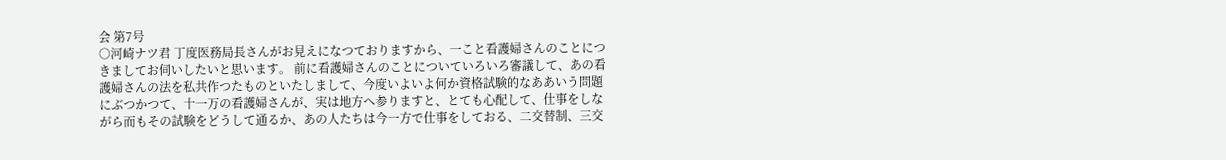会 第7号
○河崎ナツ君 丁度医務局長さんがお見えになつておりますから、一こと看護婦さんのことにつきましてお伺いしたいと思います。 前に看護婦さんのことについていろいろ審議して、あの看護婦さんの法を私共作つたものといたしまして、今度いよいよ何か資格試験的なああいう問題にぶつかつて、十一万の看護婦さんが、実は地方へ参りますと、とても心配して、仕事をしながら而もその試験をどうして通るか、あの人たちは今一方で仕事をしておる、二交替制、三交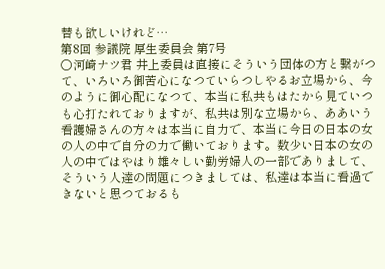替も欲しいけれど…
第8回 参議院 厚生委員会 第7号
○河崎ナツ君 井上委員は直接にそういう団体の方と繋がつて、いろいろ御苦心になつていらつしやるお立場から、今のように御心配になつて、本当に私共もはたから見ていつも心打たれておりますが、私共は別な立場から、ああいう看護婦さんの方々は本当に自力で、本当に今日の日本の女の人の中で自分の力で働いております。数少い日本の女の人の中ではやはり雄々しい勤労婦人の一部でありまして、そういう人達の問題につきましては、私達は本当に看過できないと思つておるも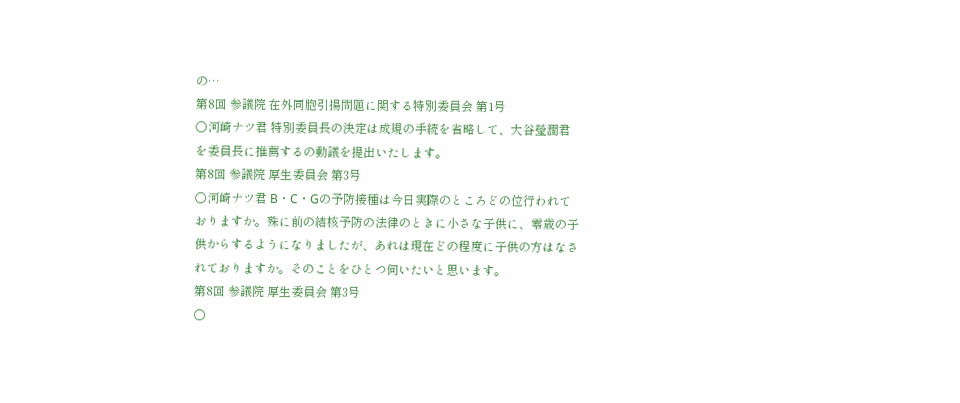の…
第8回 参議院 在外同胞引揚問題に関する特別委員会 第1号
○河崎ナツ君 特別委員長の決定は成規の手続を省略して、大谷瑩潤君を委員長に推薦するの動議を提出いたします。
第8回 参議院 厚生委員会 第3号
○河崎ナツ君 B・C・Gの予防接種は今日実際のところどの位行われておりますか。殊に前の結核予防の法律のときに小さな子供に、零歳の子供からするようになりましたが、あれは現在どの程度に子供の方はなされておりますか。そのことをひとつ伺いたいと思います。
第8回 参議院 厚生委員会 第3号
○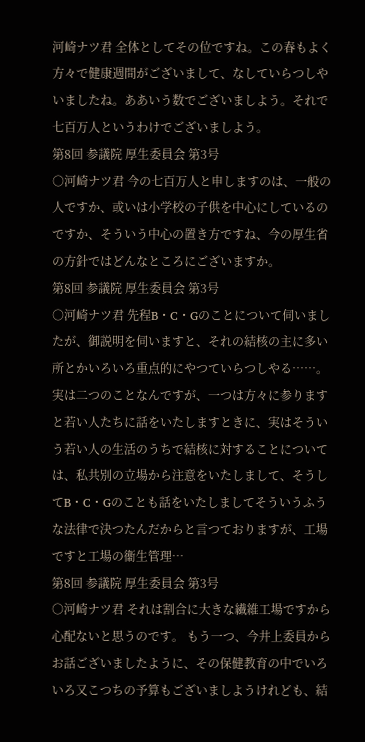河崎ナツ君 全体としてその位ですね。この春もよく方々で健康週間がございまして、なしていらつしやいましたね。ああいう数でございましよう。それで七百万人というわけでございましよう。
第8回 参議院 厚生委員会 第3号
○河崎ナツ君 今の七百万人と申しますのは、一般の人ですか、或いは小学校の子供を中心にしているのですか、そういう中心の置き方ですね、今の厚生省の方針ではどんなところにございますか。
第8回 参議院 厚生委員会 第3号
○河崎ナツ君 先程B・C・Gのことについて伺いましたが、御説明を伺いますと、それの結核の主に多い所とかいろいろ重点的にやつていらつしやる……。実は二つのことなんですが、一つは方々に参りますと若い人たちに話をいたしますときに、実はそういう若い人の生活のうちで結核に対することについては、私共別の立場から注意をいたしまして、そうしてB・C・Gのことも話をいたしましてそういうふうな法律で決つたんだからと言つておりますが、工場ですと工場の衞生管理…
第8回 参議院 厚生委員会 第3号
○河崎ナツ君 それは割合に大きな繊維工場ですから心配ないと思うのです。 もう一つ、今井上委員からお話ございましたように、その保健教育の中でいろいろ又こつちの予算もございましようけれども、結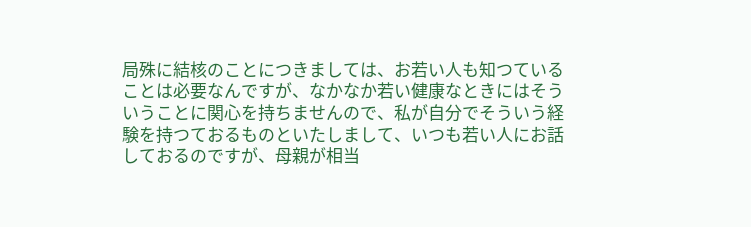局殊に結核のことにつきましては、お若い人も知つていることは必要なんですが、なかなか若い健康なときにはそういうことに関心を持ちませんので、私が自分でそういう経験を持つておるものといたしまして、いつも若い人にお話しておるのですが、母親が相当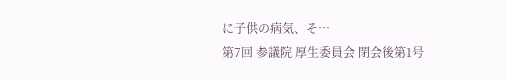に子供の病気、そ…
第7回 参議院 厚生委員会 閉会後第1号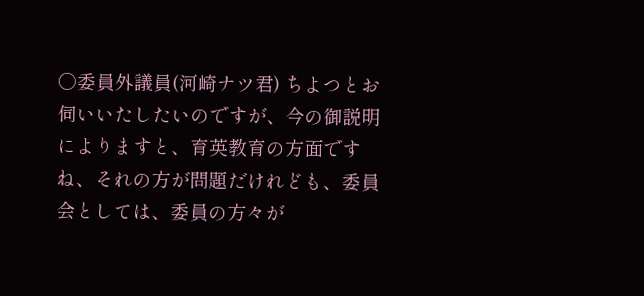○委員外議員(河崎ナツ君) ちよつとお伺いいたしたいのですが、今の御説明によりますと、育英教育の方面ですね、それの方が問題だけれども、委員会としては、委員の方々が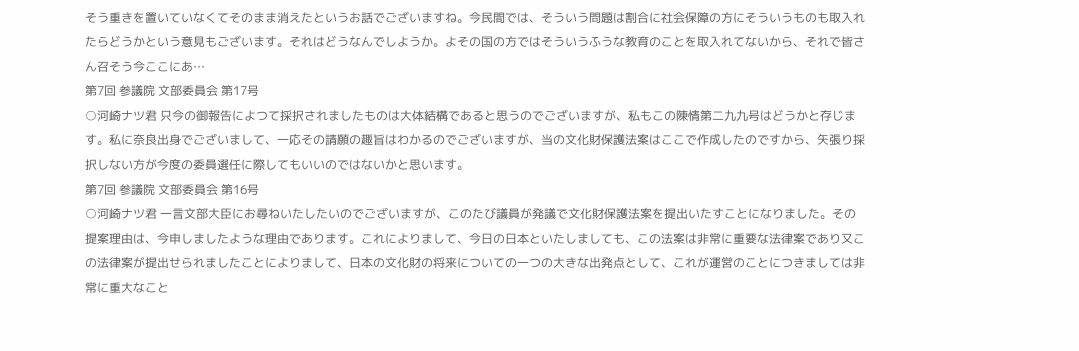そう重きを置いていなくてそのまま消えたというお話でございますね。今民間では、そういう問題は割合に社会保障の方にそういうものも取入れたらどうかという意見もございます。それはどうなんでしようか。よその国の方ではそういうふうな教育のことを取入れてないから、それで皆さん召そう今ここにあ…
第7回 参議院 文部委員会 第17号
○河崎ナツ君 只今の御報告によつて採択されましたものは大体結構であると思うのでございますが、私もこの陳情第二九九号はどうかと存じます。私に奈良出身でございまして、一応その請願の趣旨はわかるのでございますが、当の文化財保護法案はここで作成したのですから、矢張り採択しない方が今度の委員選任に際してもいいのではないかと思います。
第7回 参議院 文部委員会 第16号
○河崎ナツ君 一言文部大臣にお尋ねいたしたいのでございますが、このたび議員が発議で文化財保護法案を提出いたすことになりました。その提案理由は、今申しましたような理由であります。これによりまして、今日の日本といたしましても、この法案は非常に重要な法律案であり又この法律案が提出せられましたことによりまして、日本の文化財の将来についての一つの大きな出発点として、これが運営のことにつきましては非常に重大なこと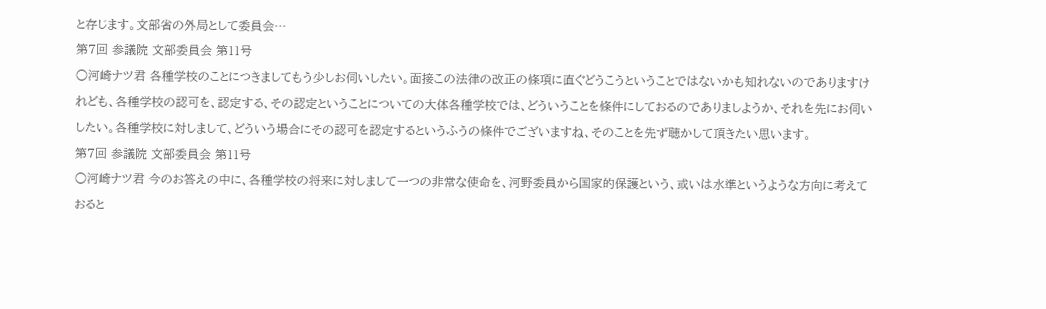と存じます。文部省の外局として委員会…
第7回 参議院 文部委員会 第11号
○河崎ナツ君 各種学校のことにつきましてもう少しお伺いしたい。面接この法律の改正の條項に直ぐどうこうということではないかも知れないのでありますけれども、各種学校の認可を、認定する、その認定ということについての大体各種学校では、どういうことを條件にしておるのでありましようか、それを先にお伺いしたい。各種学校に対しまして、どういう場合にその認可を認定するというふうの條件でございますね、そのことを先ず聴かして頂きたい思います。
第7回 参議院 文部委員会 第11号
○河崎ナツ君 今のお答えの中に、各種学校の将来に対しまして一つの非常な使命を、河野委員から国家的保護という、或いは水準というような方向に考えておると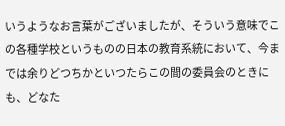いうようなお言葉がございましたが、そういう意味でこの各種学校というものの日本の教育系統において、今までは余りどつちかといつたらこの間の委員会のときにも、どなた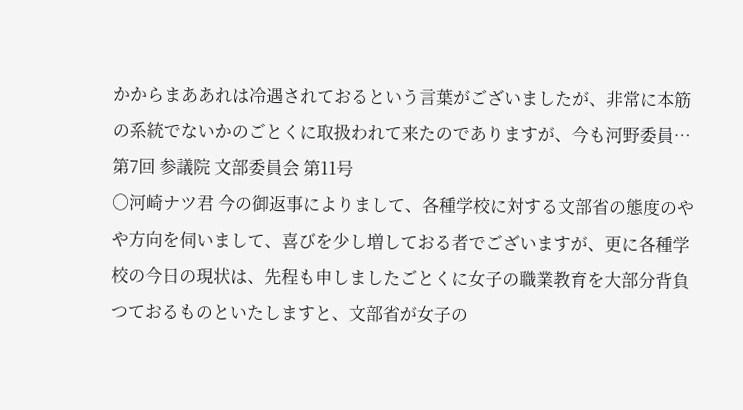かからまああれは冷遇されておるという言葉がございましたが、非常に本筋の系統でないかのごとくに取扱われて来たのでありますが、今も河野委員…
第7回 参議院 文部委員会 第11号
○河崎ナツ君 今の御返事によりまして、各種学校に対する文部省の態度のやや方向を伺いまして、喜びを少し増しておる者でございますが、更に各種学校の今日の現状は、先程も申しましたごとくに女子の職業教育を大部分背負つておるものといたしますと、文部省が女子の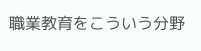職業教育をこういう分野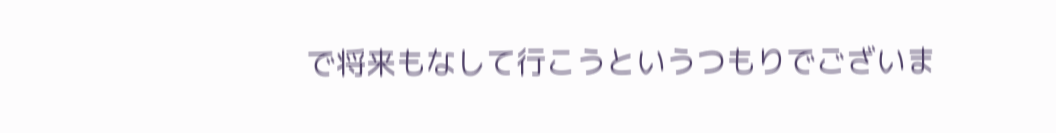で将来もなして行こうというつもりでございま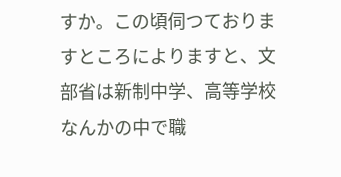すか。この頃伺つておりますところによりますと、文部省は新制中学、高等学校なんかの中で職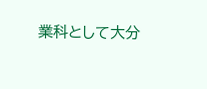業科として大分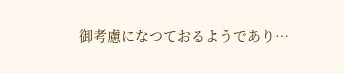御考慮になつておるようであり…